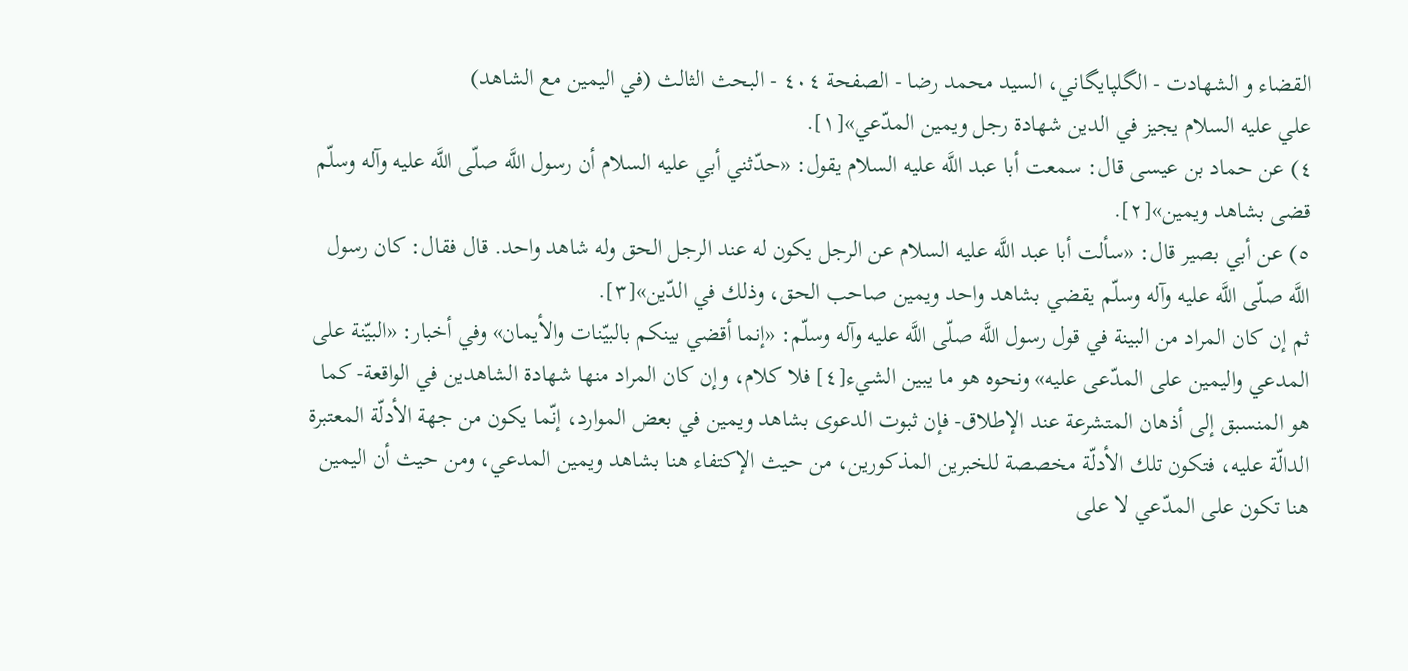القضاء و الشهادت - الگلپايگاني، السيد محمد رضا - الصفحة ٤٠٤ - البحث الثالث (في اليمين مع الشاهد)
علي عليه السلام يجيز في الدين شهادة رجل ويمين المدّعي»[١].
٤) عن حماد بن عيسى قال: سمعت أبا عبد اللَّه عليه السلام يقول: «حدّثني أبي عليه السلام أن رسول اللَّه صلّى اللَّه عليه وآله وسلّم قضى بشاهد ويمين»[٢].
٥) عن أبي بصير قال: «سألت أبا عبد اللَّه عليه السلام عن الرجل يكون له عند الرجل الحق وله شاهد واحد. قال فقال: كان رسول اللَّه صلّى اللَّه عليه وآله وسلّم يقضي بشاهد واحد ويمين صاحب الحق، وذلك في الدّين»[٣].
ثم إن كان المراد من البينة في قول رسول اللَّه صلّى اللَّه عليه وآله وسلّم: «إنما أقضي بينكم بالبيّنات والأيمان» وفي أخبار: «البيّنة على المدعي واليمين على المدّعى عليه» ونحوه هو ما يبين الشيء[٤] فلا كلام، وإن كان المراد منها شهادة الشاهدين في الواقعة- كما هو المنسبق إلى أذهان المتشرعة عند الإطلاق- فإن ثبوت الدعوى بشاهد ويمين في بعض الموارد، إنّما يكون من جهة الأدلّة المعتبرة الدالّة عليه، فتكون تلك الأدلّة مخصصة للخبرين المذكورين، من حيث الإكتفاء هنا بشاهد ويمين المدعي، ومن حيث أن اليمين هنا تكون على المدّعي لا على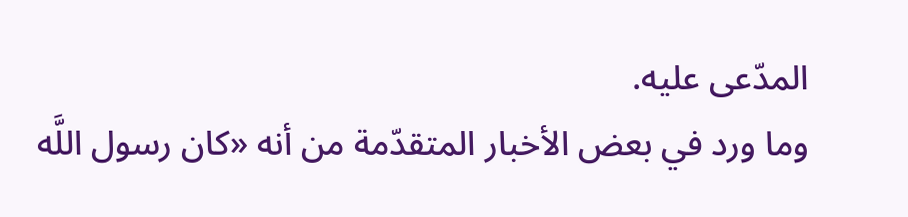المدّعى عليه.
وما ورد في بعض الأخبار المتقدّمة من أنه «كان رسول اللَّه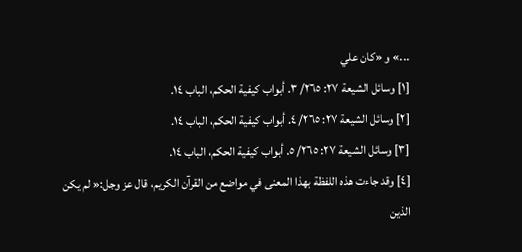...» و «كان علي
[١] وسائل الشيعة ٢٧: ٢٦٥/ ٣. أبواب كيفية الحكم، الباب ١٤.
[٢] وسائل الشيعة ٢٧: ٢٦٥/ ٤. أبواب كيفية الحكم، الباب ١٤.
[٣] وسائل الشيعة ٢٧: ٢٦٥/ ٥. أبواب كيفية الحكم، الباب ١٤.
[٤] وقد جاءت هذه اللفظة بهذا المعنى في مواضع من القرآن الكريم، قال عز وجل:« لم يكن الذين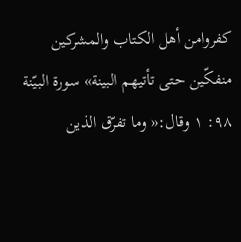كفروامن أهل الكتاب والمشركين منفكّين حتى تأتيهم البينة» سورة البيّنة ٩٨: ١ وقال:« وما تفرّق الذين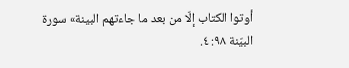أوتوا الكتاب إلّا من بعد ما جاءتهم البينة» سورة البيّنة ٩٨: ٤.